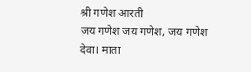श्री गणेश आरती
जय गणेश जय गणेश, जय गणेश देवा। माता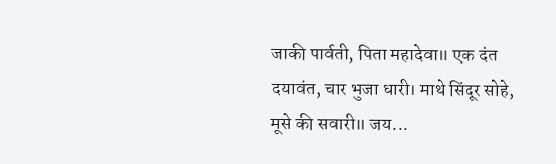जाकी पार्वती, पिता महादेवा॥ एक दंत दयावंत, चार भुजा धारी। माथे सिंदूर सोहे, मूसे की सवारी॥ जय...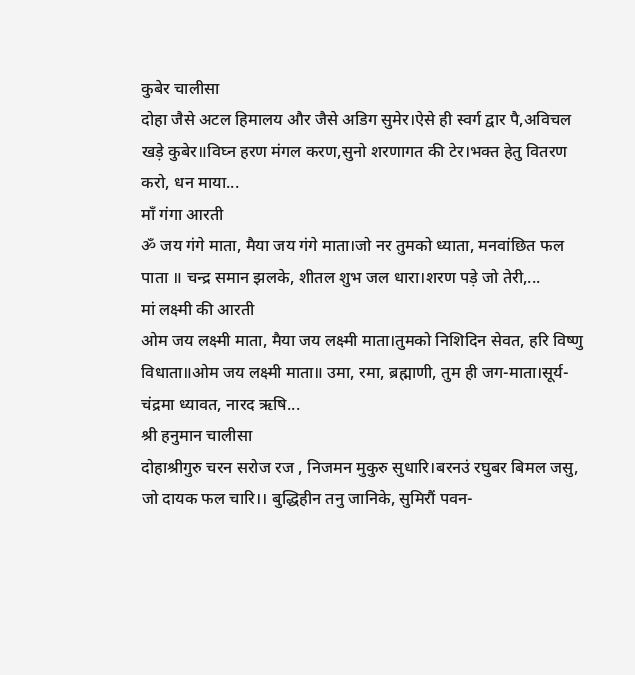कुबेर चालीसा
दोहा जैसे अटल हिमालय और जैसे अडिग सुमेर।ऐसे ही स्वर्ग द्वार पै,अविचल खड़े कुबेर॥विघ्न हरण मंगल करण,सुनो शरणागत की टेर।भक्त हेतु वितरण करो, धन माया...
माँ गंगा आरती
ॐ जय गंगे माता, मैया जय गंगे माता।जो नर तुमको ध्याता, मनवांछित फल पाता ॥ चन्द्र समान झलके, शीतल शुभ जल धारा।शरण पड़े जो तेरी,...
मां लक्ष्मी की आरती
ओम जय लक्ष्मी माता, मैया जय लक्ष्मी माता।तुमको निशिदिन सेवत, हरि विष्णु विधाता॥ओम जय लक्ष्मी माता॥ उमा, रमा, ब्रह्माणी, तुम ही जग-माता।सूर्य-चंद्रमा ध्यावत, नारद ऋषि...
श्री हनुमान चालीसा
दोहाश्रीगुरु चरन सरोज रज , निजमन मुकुरु सुधारि।बरनउं रघुबर बिमल जसु, जो दायक फल चारि।। बुद्धिहीन तनु जानिके, सुमिरौं पवन-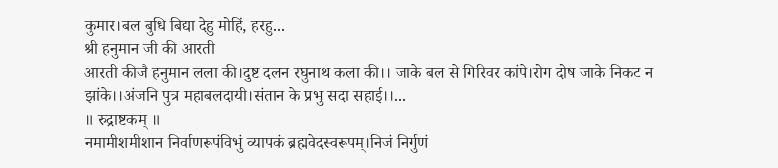कुमार।बल बुधि बिद्या देहु मोहिं, हरहु...
श्री हनुमान जी की आरती
आरती कीजै हनुमान लला की।दुष्ट दलन रघुनाथ कला की।। जाके बल से गिरिवर कांपे।रोग दोष जाके निकट न झांके।।अंजनि पुत्र महाबलदायी।संतान के प्रभु सदा सहाई।।...
॥ रुद्राष्टकम् ॥
नमामीशमीशान निर्वाणरूपंविभुं व्यापकं ब्रह्मवेदस्वरूपम्।निजं निर्गुणं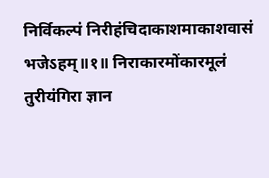निर्विकल्पं निरीहंचिदाकाशमाकाशवासं भजेऽहम्॥१॥ निराकारमोंकारमूलं तुरीयंगिरा ज्ञान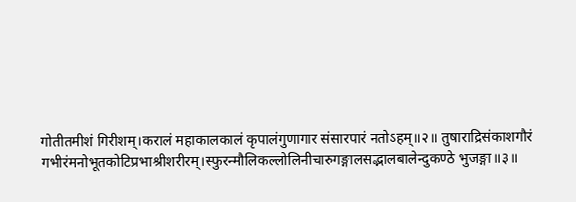गोतीतमीशं गिरीशम्।करालं महाकालकालं कृपालंगुणागार संसारपारं नतोऽहम्॥२॥ तुषाराद्रिसंकाशगौरं गभीरंमनोभूतकोटिप्रभाश्रीशरीरम्।स्फुरन्मौलिकल्लोलिनीचारुगङ्गालसद्भालबालेन्दुकण्ठे भुजङ्गा॥३॥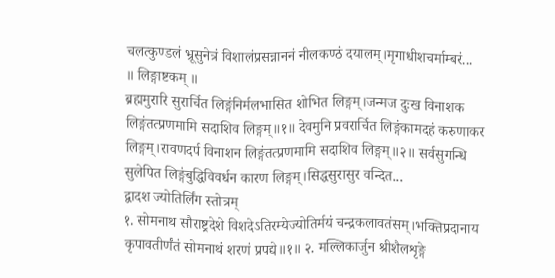चलत्कुण्डलं भ्रूसुनेत्रं विशालंप्रसन्नाननं नीलकण्ठं दयालम्।मृगाधीशचर्माम्बरं...
॥ लिङ्गाष्टकम् ॥
ब्रह्ममुरारि सुरार्चित लिङ्गंनिर्मलभासित शोभित लिङ्गम्।जन्मज दुःख विनाशक लिङ्गंतत्प्रणमामि सदाशिव लिङ्गम्॥१॥ देवमुनि प्रवरार्चित लिङ्गंकामदहं करुणाकर लिङ्गम्।रावणदर्प विनाशन लिङ्गंतत्प्रणमामि सदाशिव लिङ्गम्॥२॥ सर्वसुगन्धि सुलेपित लिङ्गंबुद्धिविवर्धन कारण लिङ्गम्।सिद्धसुरासुर वन्दित...
द्वादश ज्योतिर्लिंग स्तोत्रम्
१. सोमनाथ सौराष्ट्रदेशे विशदेऽतिरम्येज्योतिर्मयं चन्द्रकलावतंसम्।भक्तिप्रदानाय कृपावतीर्णंतं सोमनाथं शरणं प्रपद्ये॥१॥ २. मल्लिकार्जुन श्रीशैलशृङ्गे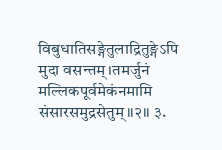विबुधातिसङ्गेतुलाद्रितुङ्गेऽपि मुदा वसन्तम्।तमर्जुनं मल्लिकपूर्वमेकंनमामि संसारसमुद्रसेतुम्॥२॥ ३.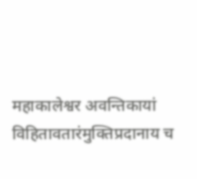महाकालेश्वर अवन्तिकायां विहितावतारंमुक्तिप्रदानाय च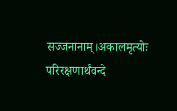सज्जनानाम्।अकालमृत्योः परिरक्षणार्थंवन्दे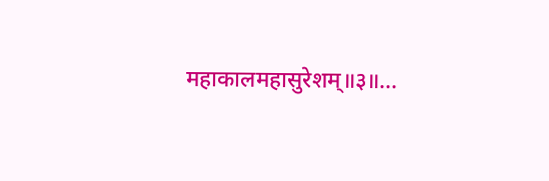महाकालमहासुरेशम्॥३॥...